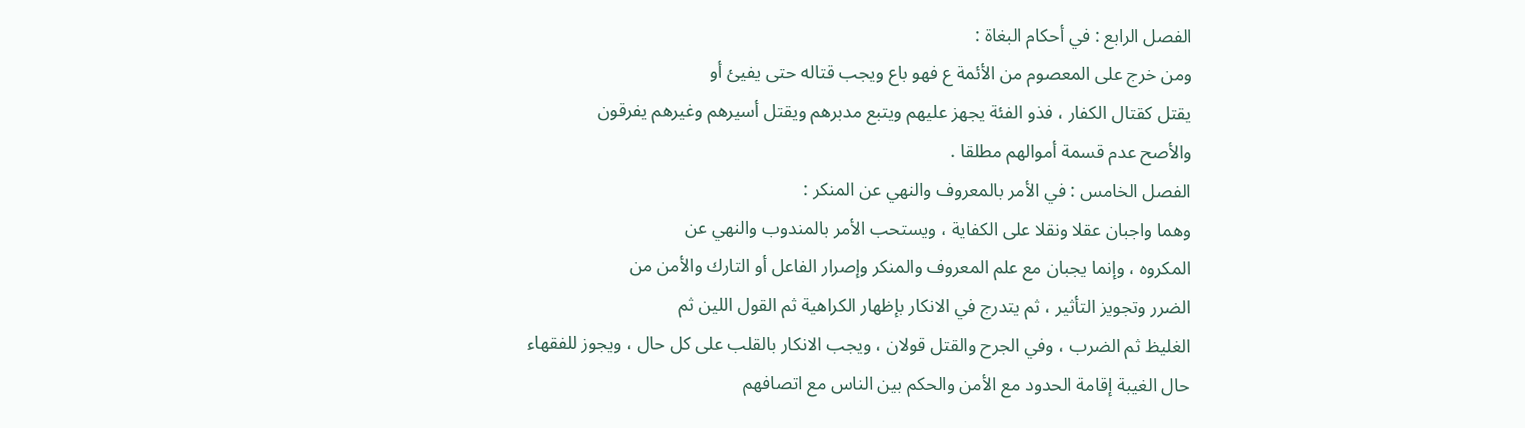الفصل الرابع : في أحكام البغاة :
ومن خرج على المعصوم من الأئمة ع فهو باع ويجب قتاله حتى يفيئ أو
يقتل كقتال الكفار ، فذو الفئة يجهز عليهم ويتبع مدبرهم ويقتل أسيرهم وغيرهم يفرقون
والأصح عدم قسمة أموالهم مطلقا .
الفصل الخامس : في الأمر بالمعروف والنهي عن المنكر :
وهما واجبان عقلا ونقلا على الكفاية ، ويستحب الأمر بالمندوب والنهي عن
المكروه ، وإنما يجبان مع علم المعروف والمنكر وإصرار الفاعل أو التارك والأمن من
الضرر وتجويز التأثير ، ثم يتدرج في الانكار بإظهار الكراهية ثم القول اللين ثم
الغليظ ثم الضرب ، وفي الجرح والقتل قولان ، ويجب الانكار بالقلب على كل حال ، ويجوز للفقهاء
حال الغيبة إقامة الحدود مع الأمن والحكم بين الناس مع اتصافهم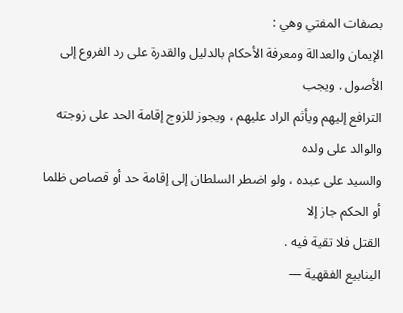بصفات المفتي وهي :
الإيمان والعدالة ومعرفة الأحكام بالدليل والقدرة على رد الفروع إلى الأصول . ويجب
الترافع إليهم ويأثم الراد عليهم ، ويجوز للزوج إقامة الحد على زوجته والوالد على ولده
والسيد على عبده ، ولو اضطر السلطان إلى إقامة حد أو قصاص ظلما أو الحكم جاز إلا
القتل فلا تقية فيه .
الينابيع الفقهية —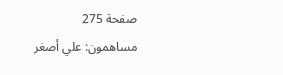صفحة 275
مساهمون: علي أصغر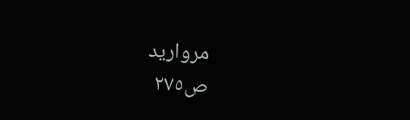مرواريد
ص٢٧٥